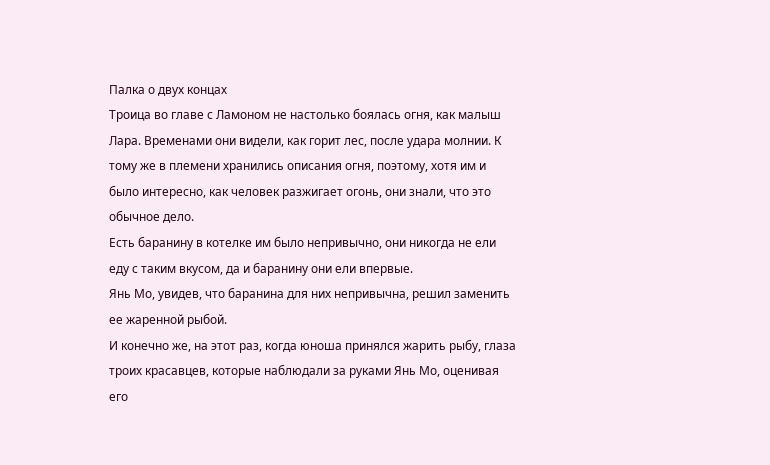Палка о двух концах
Троица во главе с Ламоном не настолько боялась огня, как малыш Лара. Временами они видели, как горит лес, после удара молнии. К тому же в племени хранились описания огня, поэтому, хотя им и было интересно, как человек разжигает огонь, они знали, что это обычное дело.
Есть баранину в котелке им было непривычно, они никогда не ели еду с таким вкусом, да и баранину они ели впервые.
Янь Мо, увидев, что баранина для них непривычна, решил заменить ее жаренной рыбой.
И конечно же, на этот раз, когда юноша принялся жарить рыбу, глаза троих красавцев, которые наблюдали за руками Янь Мо, оценивая его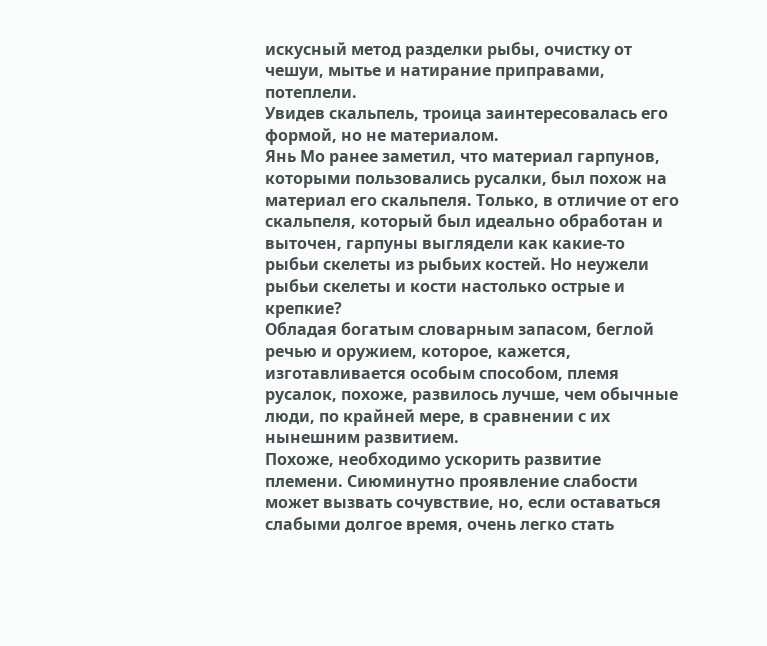искусный метод разделки рыбы, очистку от чешуи, мытье и натирание приправами, потеплели.
Увидев скальпель, троица заинтересовалась его формой, но не материалом.
Янь Мо ранее заметил, что материал гарпунов, которыми пользовались русалки, был похож на материал его скальпеля. Только, в отличие от его скальпеля, который был идеально обработан и выточен, гарпуны выглядели как какие-то рыбьи скелеты из рыбьих костей. Но неужели рыбьи скелеты и кости настолько острые и крепкие?
Обладая богатым словарным запасом, беглой речью и оружием, которое, кажется, изготавливается особым способом, племя русалок, похоже, развилось лучше, чем обычные люди, по крайней мере, в сравнении с их нынешним развитием.
Похоже, необходимо ускорить развитие племени. Сиюминутно проявление слабости может вызвать сочувствие, но, если оставаться слабыми долгое время, очень легко стать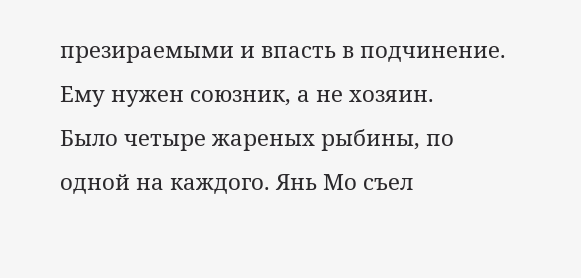презираемыми и впасть в подчинение. Ему нужен союзник, а не хозяин.
Было четыре жареных рыбины, по одной на каждого. Янь Мо съел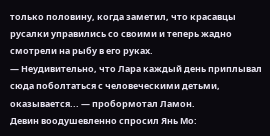только половину, когда заметил, что красавцы русалки управились со своими и теперь жадно смотрели на рыбу в его руках.
— Неудивительно, что Лара каждый день приплывал сюда поболтаться с человеческими детьми, оказывается... — пробормотал Ламон.
Девин воодушевленно спросил Янь Мо: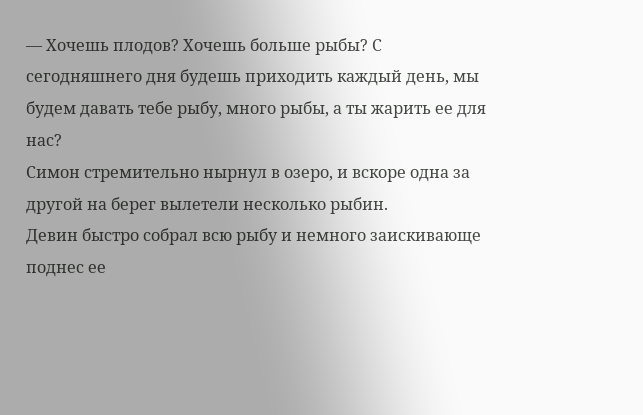— Хочешь плодов? Хочешь больше рыбы? С сегодняшнего дня будешь приходить каждый день, мы будем давать тебе рыбу, много рыбы, а ты жарить ее для нас?
Симон стремительно нырнул в озеро, и вскоре одна за другой на берег вылетели несколько рыбин.
Девин быстро собрал всю рыбу и немного заискивающе поднес ее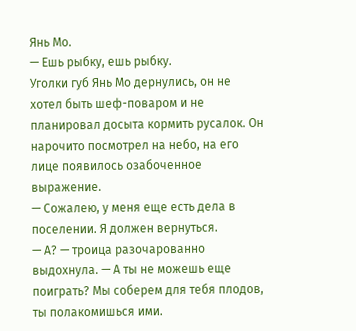Янь Мо.
— Ешь рыбку, ешь рыбку.
Уголки губ Янь Мо дернулись, он не хотел быть шеф-поваром и не планировал досыта кормить русалок. Он нарочито посмотрел на небо, на его лице появилось озабоченное выражение.
— Сожалею, у меня еще есть дела в поселении. Я должен вернуться.
— А? — троица разочарованно выдохнула. — А ты не можешь еще поиграть? Мы соберем для тебя плодов, ты полакомишься ими.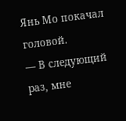Янь Мо покачал головой.
— В следующий раз, мне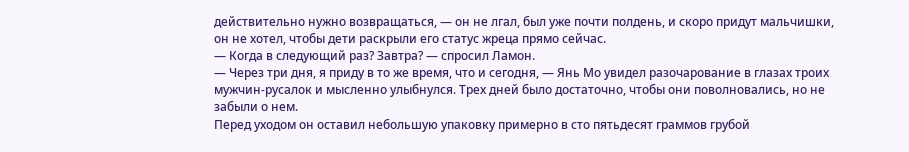действительно нужно возвращаться, — он не лгал, был уже почти полдень, и скоро придут мальчишки, он не хотел, чтобы дети раскрыли его статус жреца прямо сейчас.
— Когда в следующий раз? Завтра? — спросил Ламон.
— Через три дня, я приду в то же время, что и сегодня, — Янь Мо увидел разочарование в глазах троих мужчин-русалок и мысленно улыбнулся. Трех дней было достаточно, чтобы они поволновались, но не забыли о нем.
Перед уходом он оставил небольшую упаковку примерно в сто пятьдесят граммов грубой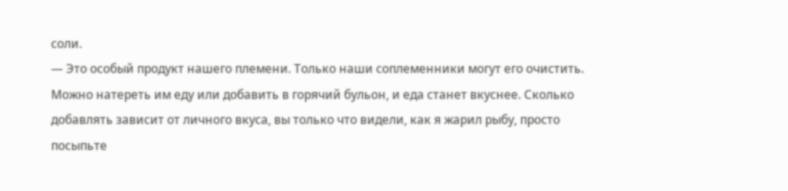соли.
— Это особый продукт нашего племени. Только наши соплеменники могут его очистить. Можно натереть им еду или добавить в горячий бульон, и еда станет вкуснее. Сколько добавлять зависит от личного вкуса, вы только что видели, как я жарил рыбу, просто посыпьте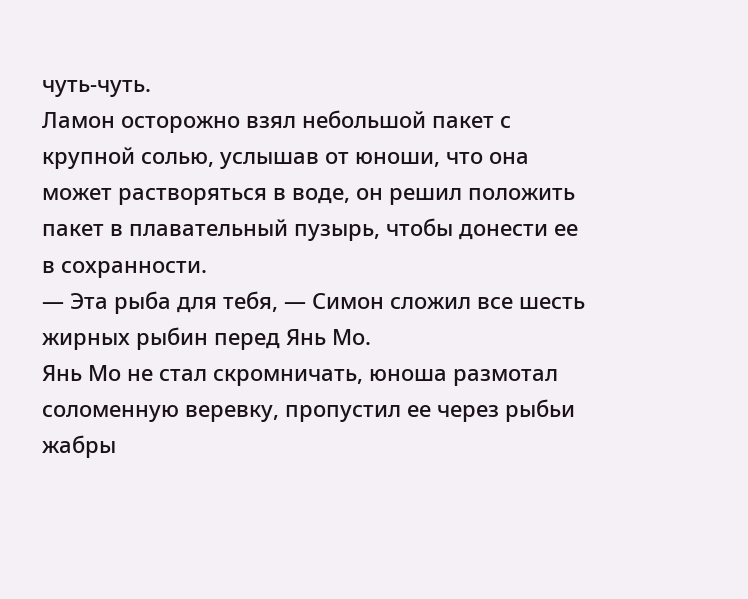чуть-чуть.
Ламон осторожно взял небольшой пакет с крупной солью, услышав от юноши, что она может растворяться в воде, он решил положить пакет в плавательный пузырь, чтобы донести ее в сохранности.
— Эта рыба для тебя, — Симон сложил все шесть жирных рыбин перед Янь Мо.
Янь Мо не стал скромничать, юноша размотал соломенную веревку, пропустил ее через рыбьи жабры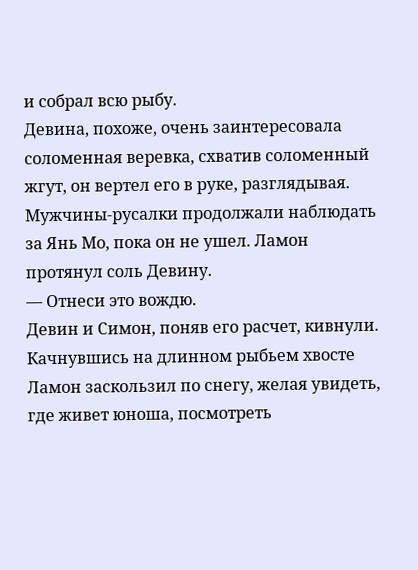и собрал всю рыбу.
Девина, похоже, очень заинтересовала соломенная веревка, схватив соломенный жгут, он вертел его в руке, разглядывая.
Мужчины-русалки продолжали наблюдать за Янь Мо, пока он не ушел. Ламон протянул соль Девину.
— Отнеси это вождю.
Девин и Симон, поняв его расчет, кивнули.
Качнувшись на длинном рыбьем хвосте Ламон заскользил по снегу, желая увидеть, где живет юноша, посмотреть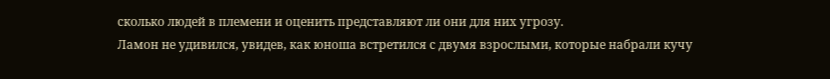сколько людей в племени и оценить представляют ли они для них угрозу.
Ламон не удивился, увидев, как юноша встретился с двумя взрослыми, которые набрали кучу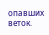опавших веток.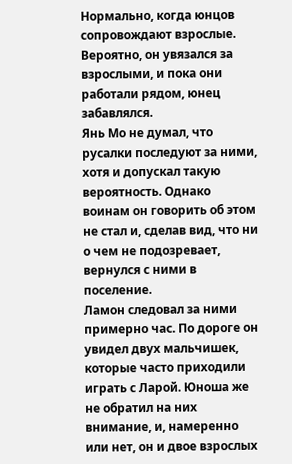Нормально, когда юнцов сопровождают взрослые. Вероятно, он увязался за взрослыми, и пока они работали рядом, юнец забавлялся.
Янь Мо не думал, что русалки последуют за ними, хотя и допускал такую вероятность. Однако воинам он говорить об этом не стал и, сделав вид, что ни о чем не подозревает, вернулся с ними в поселение.
Ламон следовал за ними примерно час. По дороге он увидел двух мальчишек, которые часто приходили играть с Ларой. Юноша же не обратил на них внимание, и, намеренно или нет, он и двое взрослых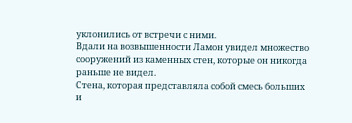уклонились от встречи с ними.
Вдали на возвышенности Ламон увидел множество сооружений из каменных стен, которые он никогда раньше не видел.
Стена, которая представляла собой смесь больших и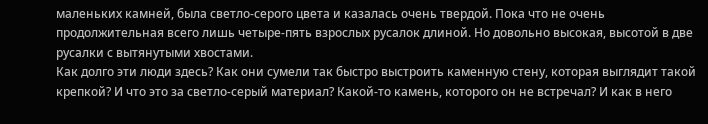маленьких камней, была светло-серого цвета и казалась очень твердой. Пока что не очень продолжительная всего лишь четыре-пять взрослых русалок длиной. Но довольно высокая, высотой в две русалки с вытянутыми хвостами.
Как долго эти люди здесь? Как они сумели так быстро выстроить каменную стену, которая выглядит такой крепкой? И что это за светло-серый материал? Какой-то камень, которого он не встречал? И как в него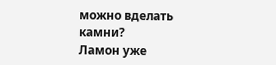можно вделать камни?
Ламон уже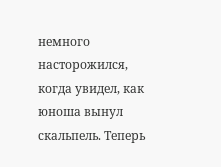немного насторожился, когда увидел, как юноша вынул скальпель. Теперь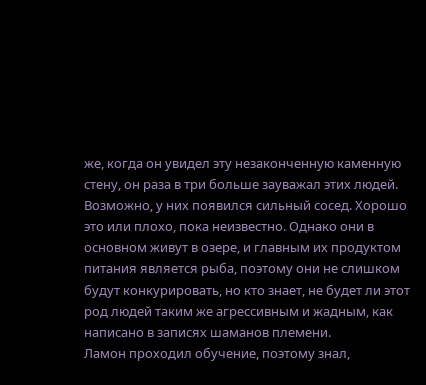же, когда он увидел эту незаконченную каменную стену, он раза в три больше зауважал этих людей.
Возможно, у них появился сильный сосед. Хорошо это или плохо, пока неизвестно. Однако они в основном живут в озере, и главным их продуктом питания является рыба, поэтому они не слишком будут конкурировать, но кто знает, не будет ли этот род людей таким же агрессивным и жадным, как написано в записях шаманов племени.
Ламон проходил обучение, поэтому знал,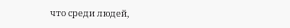что среди людей,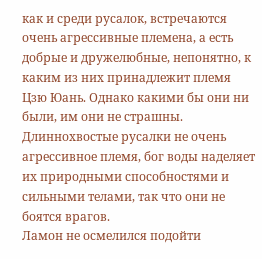как и среди русалок, встречаются очень агрессивные племена, а есть добрые и дружелюбные, непонятно, к каким из них принадлежит племя Цзю Юань. Однако какими бы они ни были, им они не страшны. Длиннохвостые русалки не очень агрессивное племя, бог воды наделяет их природными способностями и сильными телами, так что они не боятся врагов.
Ламон не осмелился подойти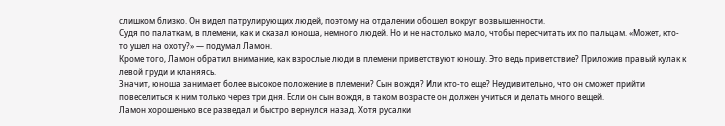слишком близко. Он видел патрулирующих людей, поэтому на отдалении обошел вокруг возвышенности.
Судя по палаткам, в племени, как и сказал юноша, немного людей. Но и не настолько мало, чтобы пересчитать их по пальцам. «Может, кто-то ушел на охоту?» — подумал Ламон.
Кроме того, Ламон обратил внимание, как взрослые люди в племени приветствуют юношу. Это ведь приветствие? Приложив правый кулак к левой груди и кланяясь.
Значит, юноша занимает более высокое положение в племени? Сын вождя? Или кто-то еще? Неудивительно, что он сможет прийти повеселиться к ним только через три дня. Если он сын вождя, в таком возрасте он должен учиться и делать много вещей.
Ламон хорошенько все разведал и быстро вернулся назад. Хотя русалки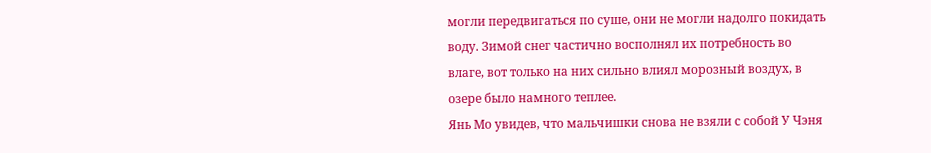могли передвигаться по суше, они не могли надолго покидать воду. Зимой снег частично восполнял их потребность во влаге, вот только на них сильно влиял морозный воздух, в озере было намного теплее.
Янь Мо увидев, что мальчишки снова не взяли с собой У Чэня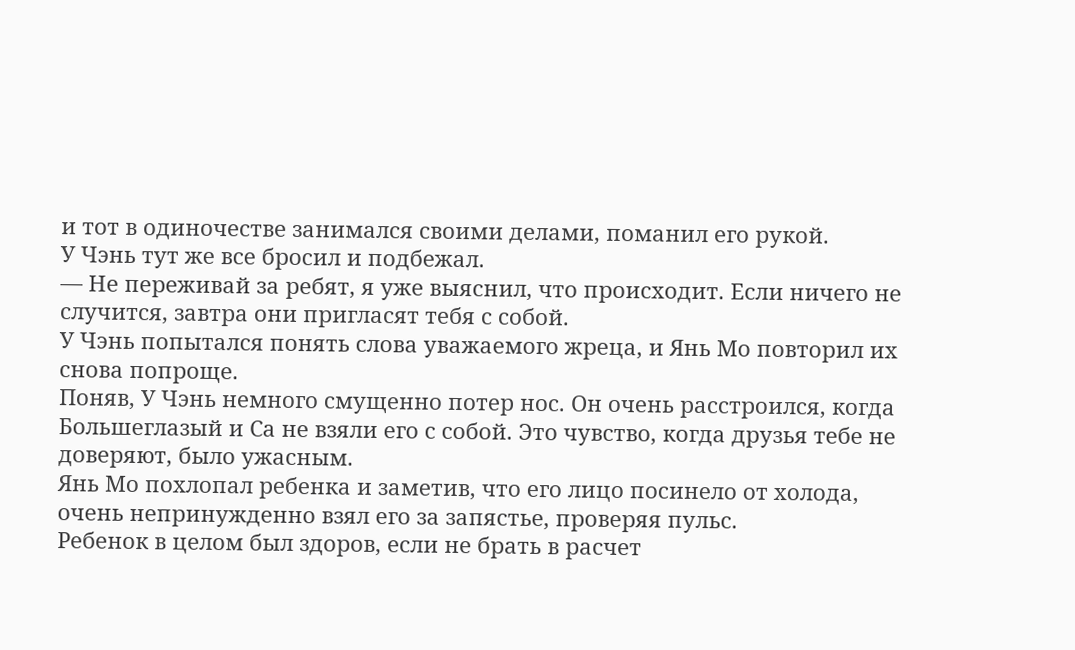и тот в одиночестве занимался своими делами, поманил его рукой.
У Чэнь тут же все бросил и подбежал.
— Не переживай за ребят, я уже выяснил, что происходит. Если ничего не случится, завтра они пригласят тебя с собой.
У Чэнь попытался понять слова уважаемого жреца, и Янь Мо повторил их снова попроще.
Поняв, У Чэнь немного смущенно потер нос. Он очень расстроился, когда Большеглазый и Са не взяли его с собой. Это чувство, когда друзья тебе не доверяют, было ужасным.
Янь Мо похлопал ребенка и заметив, что его лицо посинело от холода, очень непринужденно взял его за запястье, проверяя пульс.
Ребенок в целом был здоров, если не брать в расчет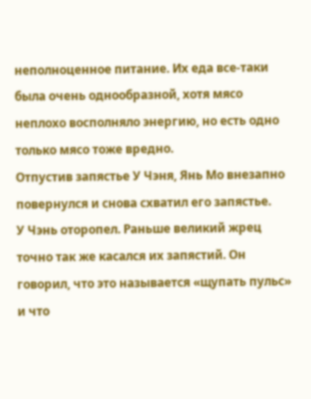неполноценное питание. Их еда все-таки была очень однообразной, хотя мясо неплохо восполняло энергию, но есть одно только мясо тоже вредно.
Отпустив запястье У Чэня, Янь Мо внезапно повернулся и снова схватил его запястье.
У Чэнь оторопел. Раньше великий жрец точно так же касался их запястий. Он говорил, что это называется «щупать пульс» и что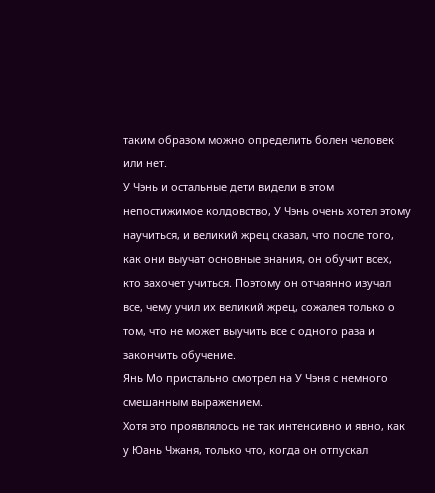таким образом можно определить болен человек или нет.
У Чэнь и остальные дети видели в этом непостижимое колдовство, У Чэнь очень хотел этому научиться, и великий жрец сказал, что после того, как они выучат основные знания, он обучит всех, кто захочет учиться. Поэтому он отчаянно изучал все, чему учил их великий жрец, сожалея только о том, что не может выучить все с одного раза и закончить обучение.
Янь Мо пристально смотрел на У Чэня с немного смешанным выражением.
Хотя это проявлялось не так интенсивно и явно, как у Юань Чжаня, только что, когда он отпускал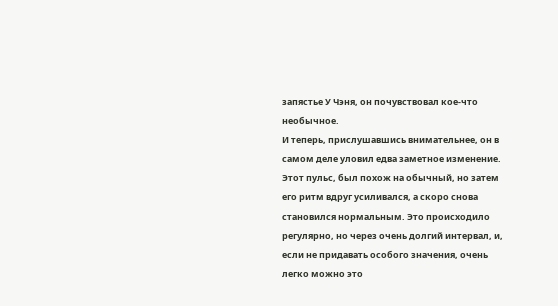запястье У Чэня, он почувствовал кое-что необычное.
И теперь, прислушавшись внимательнее, он в самом деле уловил едва заметное изменение.
Этот пульс, был похож на обычный, но затем его ритм вдруг усиливался, а скоро снова становился нормальным. Это происходило регулярно, но через очень долгий интервал, и, если не придавать особого значения, очень легко можно это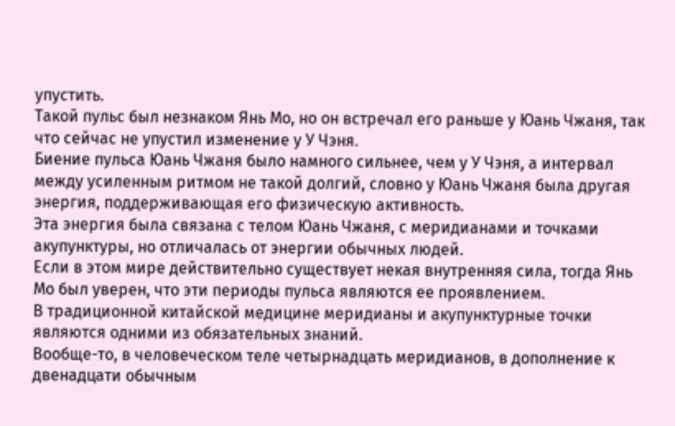упустить.
Такой пульс был незнаком Янь Мо, но он встречал его раньше у Юань Чжаня, так что сейчас не упустил изменение у У Чэня.
Биение пульса Юань Чжаня было намного сильнее, чем у У Чэня, а интервал между усиленным ритмом не такой долгий, словно у Юань Чжаня была другая энергия, поддерживающая его физическую активность.
Эта энергия была связана с телом Юань Чжаня, с меридианами и точками акупунктуры, но отличалась от энергии обычных людей.
Если в этом мире действительно существует некая внутренняя сила, тогда Янь Мо был уверен, что эти периоды пульса являются ее проявлением.
В традиционной китайской медицине меридианы и акупунктурные точки являются одними из обязательных знаний.
Вообще-то, в человеческом теле четырнадцать меридианов, в дополнение к двенадцати обычным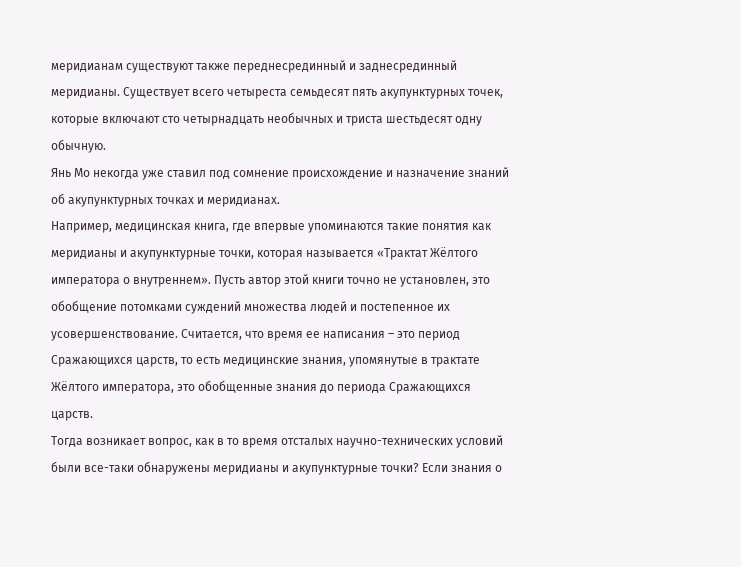меридианам существуют также переднесрединный и заднесрединный меридианы. Существует всего четыреста семьдесят пять акупунктурных точек, которые включают сто четырнадцать необычных и триста шестьдесят одну обычную.
Янь Мо некогда уже ставил под сомнение происхождение и назначение знаний об акупунктурных точках и меридианах.
Например, медицинская книга, где впервые упоминаются такие понятия как меридианы и акупунктурные точки, которая называется «Трактат Жёлтого императора о внутреннем». Пусть автор этой книги точно не установлен, это обобщение потомками суждений множества людей и постепенное их усовершенствование. Считается, что время ее написания – это период Сражающихся царств, то есть медицинские знания, упомянутые в трактате Жёлтого императора, это обобщенные знания до периода Сражающихся царств.
Тогда возникает вопрос, как в то время отсталых научно-технических условий были все-таки обнаружены меридианы и акупунктурные точки? Если знания о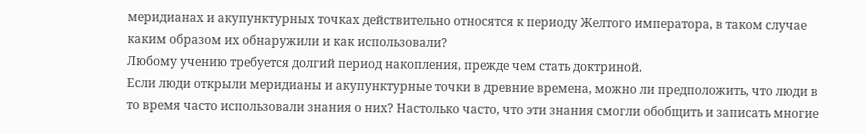меридианах и акупунктурных точках действительно относятся к периоду Желтого императора, в таком случае каким образом их обнаружили и как использовали?
Любому учению требуется долгий период накопления, прежде чем стать доктриной.
Если люди открыли меридианы и акупунктурные точки в древние времена, можно ли предположить, что люди в то время часто использовали знания о них? Настолько часто, что эти знания смогли обобщить и записать многие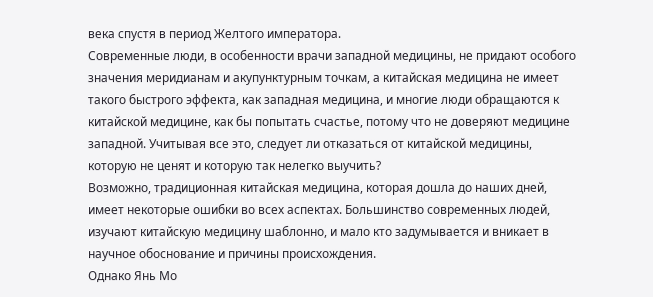века спустя в период Желтого императора.
Современные люди, в особенности врачи западной медицины, не придают особого значения меридианам и акупунктурным точкам, а китайская медицина не имеет такого быстрого эффекта, как западная медицина, и многие люди обращаются к китайской медицине, как бы попытать счастье, потому что не доверяют медицине западной. Учитывая все это, следует ли отказаться от китайской медицины, которую не ценят и которую так нелегко выучить?
Возможно, традиционная китайская медицина, которая дошла до наших дней, имеет некоторые ошибки во всех аспектах. Большинство современных людей, изучают китайскую медицину шаблонно, и мало кто задумывается и вникает в научное обоснование и причины происхождения.
Однако Янь Мо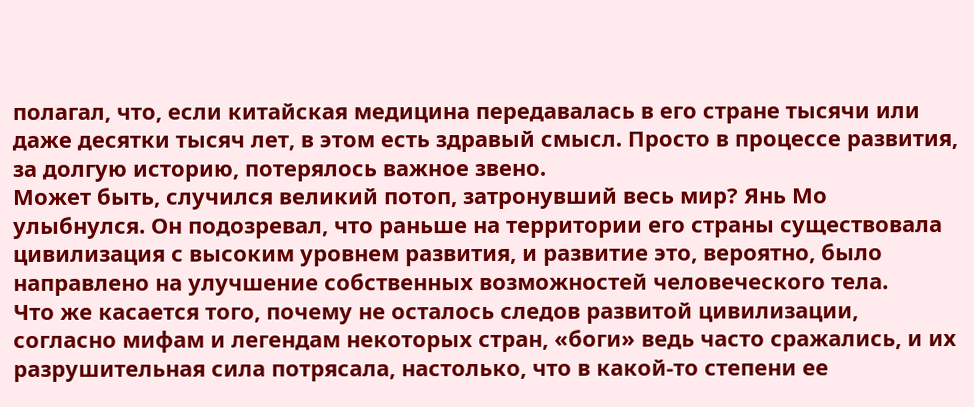полагал, что, если китайская медицина передавалась в его стране тысячи или даже десятки тысяч лет, в этом есть здравый смысл. Просто в процессе развития, за долгую историю, потерялось важное звено.
Может быть, случился великий потоп, затронувший весь мир? Янь Мо улыбнулся. Он подозревал, что раньше на территории его страны существовала цивилизация с высоким уровнем развития, и развитие это, вероятно, было направлено на улучшение собственных возможностей человеческого тела.
Что же касается того, почему не осталось следов развитой цивилизации, согласно мифам и легендам некоторых стран, «боги» ведь часто сражались, и их разрушительная сила потрясала, настолько, что в какой-то степени ее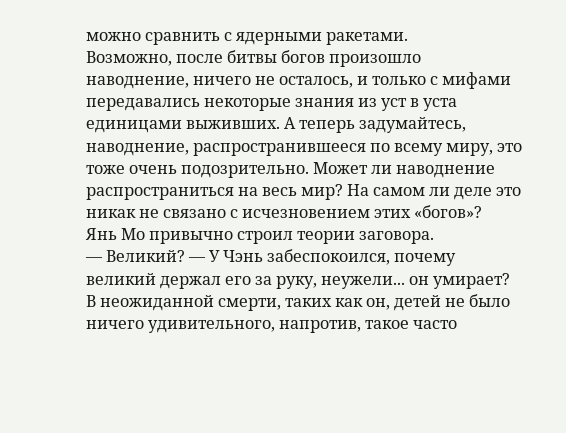можно сравнить с ядерными ракетами.
Возможно, после битвы богов произошло наводнение, ничего не осталось, и только с мифами передавались некоторые знания из уст в уста единицами выживших. А теперь задумайтесь, наводнение, распространившееся по всему миру, это тоже очень подозрительно. Может ли наводнение распространиться на весь мир? На самом ли деле это никак не связано с исчезновением этих «богов»?
Янь Мо привычно строил теории заговора.
— Великий? — У Чэнь забеспокоился, почему великий держал его за руку, неужели... он умирает?
В неожиданной смерти, таких как он, детей не было ничего удивительного, напротив, такое часто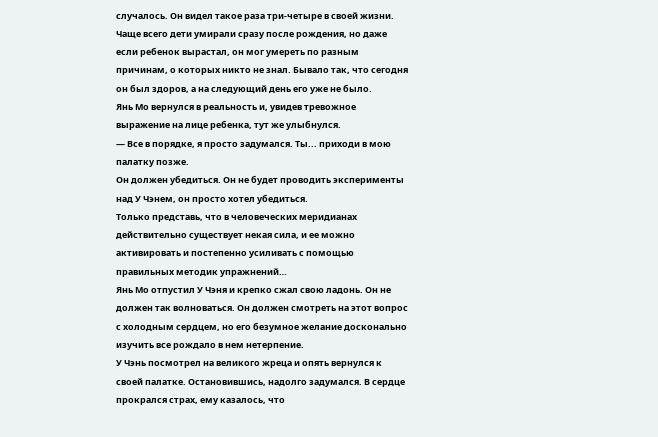случалось. Он видел такое раза три-четыре в своей жизни. Чаще всего дети умирали сразу после рождения, но даже если ребенок вырастал, он мог умереть по разным причинам, о которых никто не знал. Бывало так, что сегодня он был здоров, а на следующий день его уже не было.
Янь Мо вернулся в реальность и, увидев тревожное выражение на лице ребенка, тут же улыбнулся.
— Все в порядке, я просто задумался. Ты... приходи в мою палатку позже.
Он должен убедиться. Он не будет проводить эксперименты над У Чэнем, он просто хотел убедиться.
Только представь, что в человеческих меридианах действительно существует некая сила, и ее можно активировать и постепенно усиливать с помощью правильных методик упражнений…
Янь Мо отпустил У Чэня и крепко сжал свою ладонь. Он не должен так волноваться. Он должен смотреть на этот вопрос с холодным сердцем, но его безумное желание досконально изучить все рождало в нем нетерпение.
У Чэнь посмотрел на великого жреца и опять вернулся к своей палатке. Остановившись, надолго задумался. В сердце прокрался страх, ему казалось, что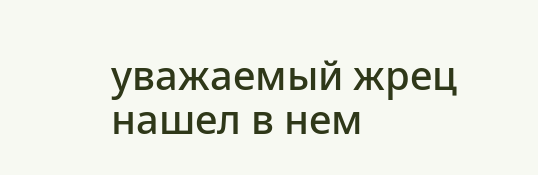уважаемый жрец нашел в нем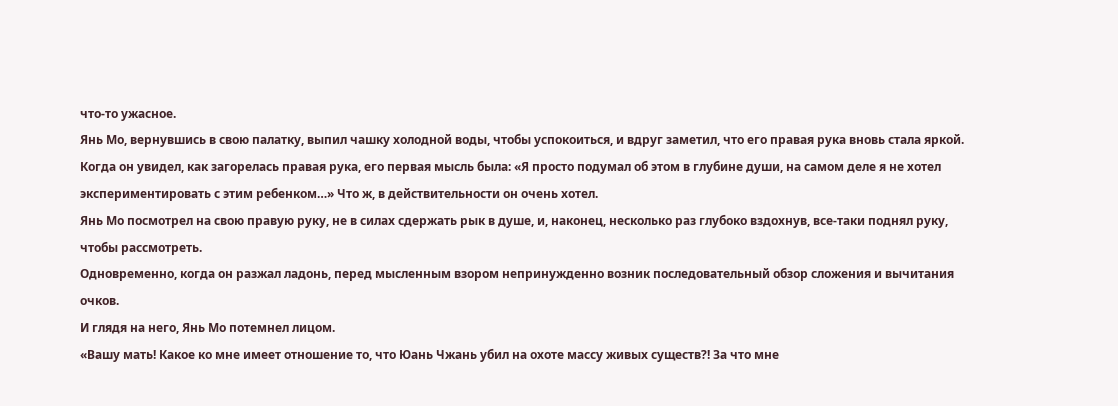что-то ужасное.
Янь Мо, вернувшись в свою палатку, выпил чашку холодной воды, чтобы успокоиться, и вдруг заметил, что его правая рука вновь стала яркой.
Когда он увидел, как загорелась правая рука, его первая мысль была: «Я просто подумал об этом в глубине души, на самом деле я не хотел экспериментировать с этим ребенком…» Что ж, в действительности он очень хотел.
Янь Мо посмотрел на свою правую руку, не в силах сдержать рык в душе, и, наконец, несколько раз глубоко вздохнув, все-таки поднял руку, чтобы рассмотреть.
Одновременно, когда он разжал ладонь, перед мысленным взором непринужденно возник последовательный обзор сложения и вычитания очков.
И глядя на него, Янь Мо потемнел лицом.
«Вашу мать! Какое ко мне имеет отношение то, что Юань Чжань убил на охоте массу живых существ?! За что мне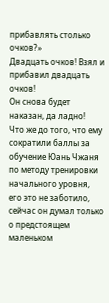прибавлять столько очков?»
Двадцать очков! Взял и прибавил двадцать очков!
Он снова будет наказан, да ладно!
Что же до того, что ему сократили баллы за обучение Юань Чжаня по методу тренировки начального уровня, его это не заботило, сейчас он думал только о предстоящем маленьком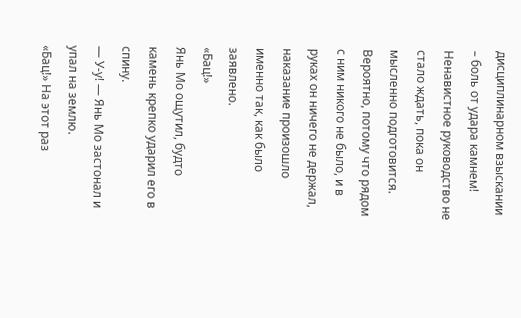дисциплинарном взыскании – боль от удара камнем!
Ненавистное руководство не стало ждать, пока он мысленно подготовится. Вероятно, потому что рядом с ним никого не было, и в руках он ничего не держал, наказание произошло именно так, как было заявлено.
«Бац!»
Янь Мо ощутил, будто камень крепко ударил его в спину.
— У-у! — Янь Мо застонал и упал на землю.
«Бац!» На этот раз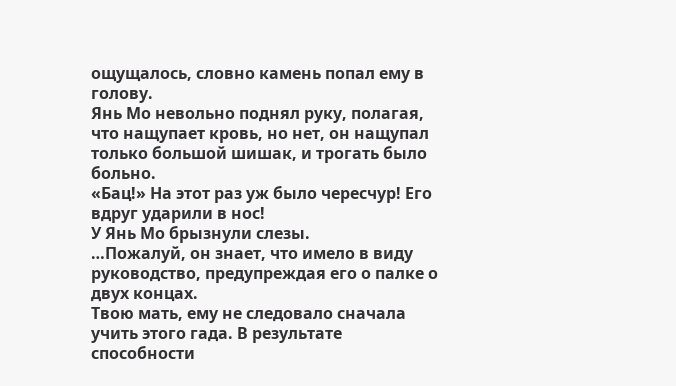ощущалось, словно камень попал ему в голову.
Янь Мо невольно поднял руку, полагая, что нащупает кровь, но нет, он нащупал только большой шишак, и трогать было больно.
«Бац!» На этот раз уж было чересчур! Его вдруг ударили в нос!
У Янь Мо брызнули слезы.
…Пожалуй, он знает, что имело в виду руководство, предупреждая его о палке о двух концах.
Твою мать, ему не следовало сначала учить этого гада. В результате способности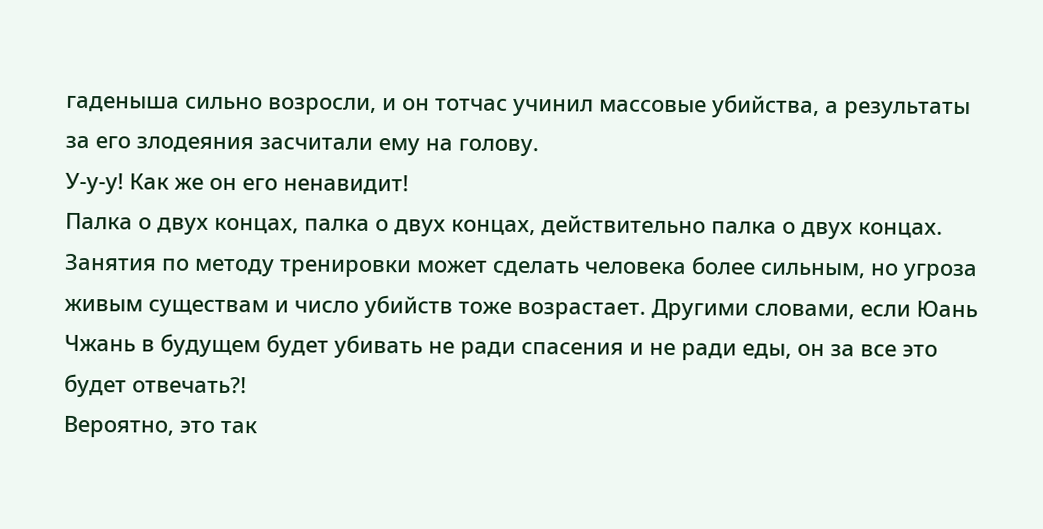гаденыша сильно возросли, и он тотчас учинил массовые убийства, а результаты за его злодеяния засчитали ему на голову.
У-у-у! Как же он его ненавидит!
Палка о двух концах, палка о двух концах, действительно палка о двух концах. Занятия по методу тренировки может сделать человека более сильным, но угроза живым существам и число убийств тоже возрастает. Другими словами, если Юань Чжань в будущем будет убивать не ради спасения и не ради еды, он за все это будет отвечать?!
Вероятно, это так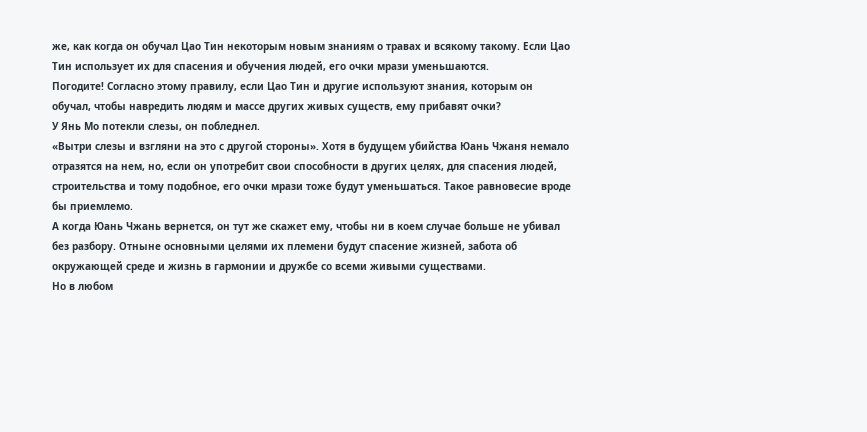же, как когда он обучал Цао Тин некоторым новым знаниям о травах и всякому такому. Если Цао Тин использует их для спасения и обучения людей, его очки мрази уменьшаются.
Погодите! Согласно этому правилу, если Цао Тин и другие используют знания, которым он обучал, чтобы навредить людям и массе других живых существ, ему прибавят очки?
У Янь Мо потекли слезы, он побледнел.
«Вытри слезы и взгляни на это с другой стороны». Хотя в будущем убийства Юань Чжаня немало отразятся на нем, но, если он употребит свои способности в других целях, для спасения людей, строительства и тому подобное, его очки мрази тоже будут уменьшаться. Такое равновесие вроде бы приемлемо.
А когда Юань Чжань вернется, он тут же скажет ему, чтобы ни в коем случае больше не убивал без разбору. Отныне основными целями их племени будут спасение жизней, забота об окружающей среде и жизнь в гармонии и дружбе со всеми живыми существами.
Но в любом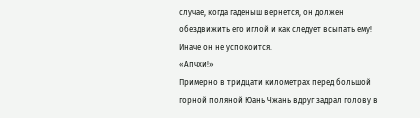случае, когда гаденыш вернется, он должен обездвижить его иглой и как следует всыпать ему! Иначе он не успокоится.
«Апчхи!»
Примерно в тридцати километрах перед большой горной поляной Юань Чжань вдруг задрал голову в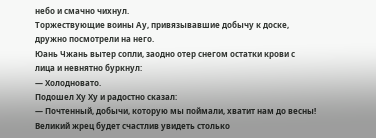небо и смачно чихнул.
Торжествующие воины Ау, привязывавшие добычу к доске, дружно посмотрели на него.
Юань Чжань вытер сопли, заодно отер снегом остатки крови с лица и невнятно буркнул:
— Холодновато.
Подошел Ху Ху и радостно сказал:
— Почтенный, добычи, которую мы поймали, хватит нам до весны! Великий жрец будет счастлив увидеть столько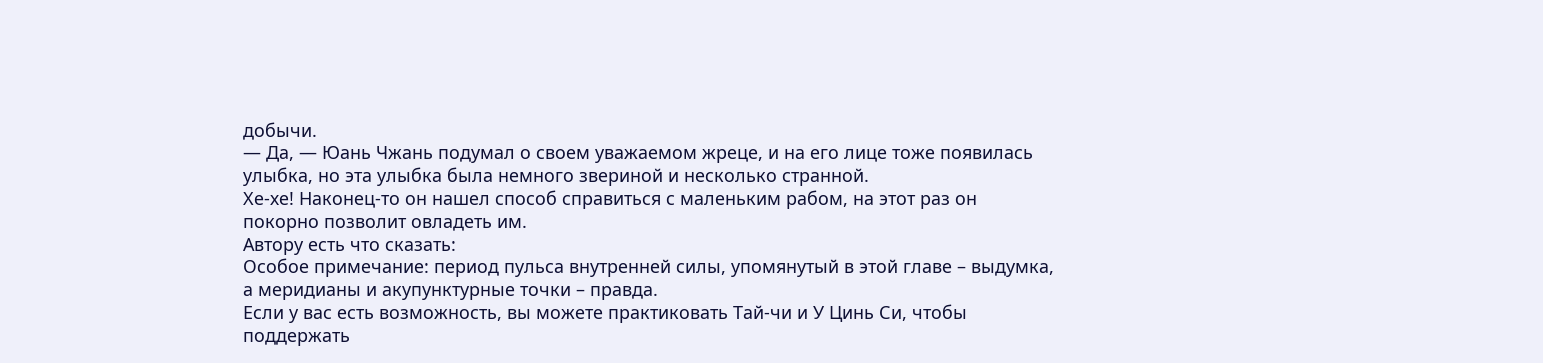добычи.
— Да, — Юань Чжань подумал о своем уважаемом жреце, и на его лице тоже появилась улыбка, но эта улыбка была немного звериной и несколько странной.
Хе-хе! Наконец-то он нашел способ справиться с маленьким рабом, на этот раз он покорно позволит овладеть им.
Автору есть что сказать:
Особое примечание: период пульса внутренней силы, упомянутый в этой главе – выдумка, а меридианы и акупунктурные точки – правда.
Если у вас есть возможность, вы можете практиковать Тай-чи и У Цинь Си, чтобы поддержать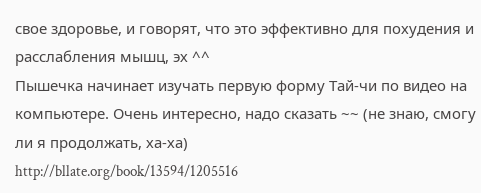свое здоровье, и говорят, что это эффективно для похудения и расслабления мышц, эх ^^
Пышечка начинает изучать первую форму Тай-чи по видео на компьютере. Очень интересно, надо сказать ~~ (не знаю, смогу ли я продолжать, ха-ха)
http://bllate.org/book/13594/1205516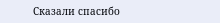Сказали спасибо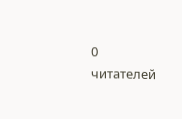0 читателей